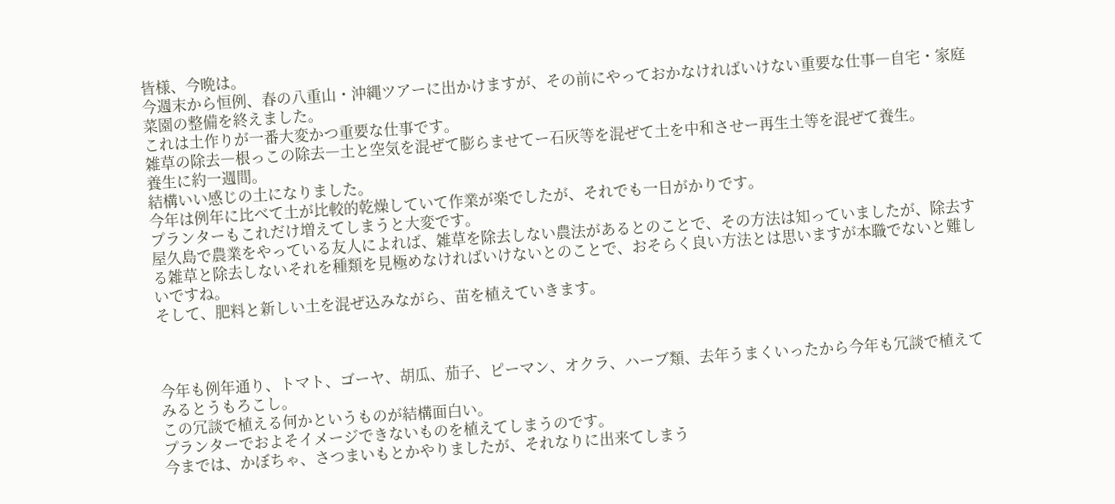皆様、今晩は。
今週末から恒例、春の八重山・沖縄ツアーに出かけますが、その前にやっておかなければいけない重要な仕事―自宅・家庭菜園の整備を終えました。
これは土作りが一番大変かつ重要な仕事です。
雑草の除去―根っこの除去―土と空気を混ぜて膨らませてー石灰等を混ぜて土を中和させー再生土等を混ぜて養生。
養生に約一週間。
結構いい感じの土になりました。
今年は例年に比べて土が比較的乾燥していて作業が楽でしたが、それでも一日がかりです。
プランターもこれだけ増えてしまうと大変です。
屋久島で農業をやっている友人によれば、雑草を除去しない農法があるとのことで、その方法は知っていましたが、除去する雑草と除去しないそれを種類を見極めなければいけないとのことで、おそらく良い方法とは思いますが本職でないと難しいですね。
そして、肥料と新しい土を混ぜ込みながら、苗を植えていきます。



今年も例年通り、トマト、ゴーヤ、胡瓜、茄子、ピーマン、オクラ、ハーブ類、去年うまくいったから今年も冗談で植えてみるとうもろこし。
この冗談で植える何かというものが結構面白い。
プランターでおよそイメージできないものを植えてしまうのです。
今までは、かぼちゃ、さつまいもとかやりましたが、それなりに出来てしまう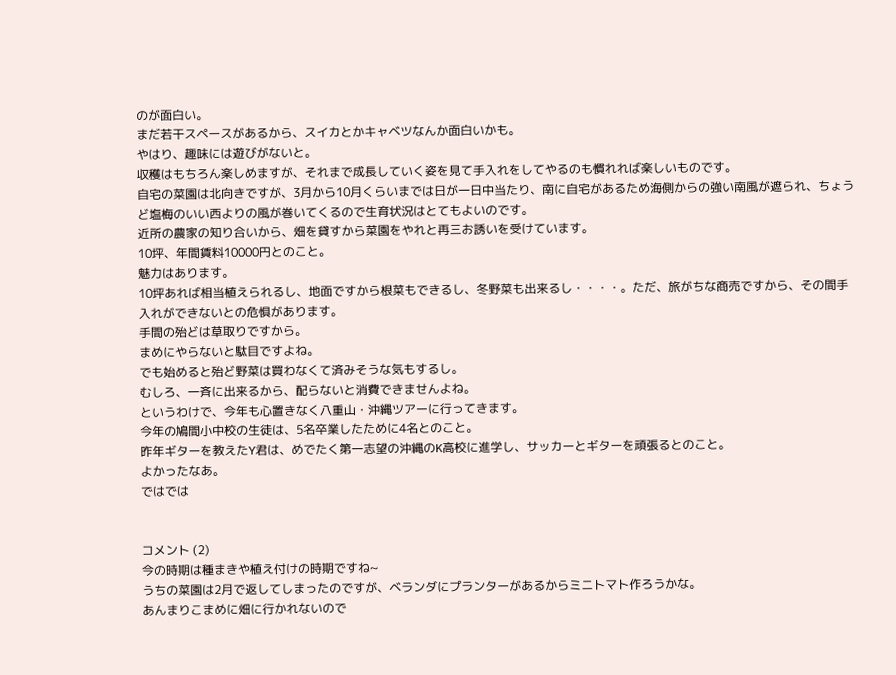のが面白い。
まだ若干スペースがあるから、スイカとかキャベツなんか面白いかも。
やはり、趣味には遊びがないと。
収穫はもちろん楽しめますが、それまで成長していく姿を見て手入れをしてやるのも慣れれば楽しいものです。
自宅の菜園は北向きですが、3月から10月くらいまでは日が一日中当たり、南に自宅があるため海側からの強い南風が遮られ、ちょうど塩梅のいい西よりの風が巻いてくるので生育状況はとてもよいのです。
近所の農家の知り合いから、畑を貸すから菜園をやれと再三お誘いを受けています。
10坪、年間賃料10000円とのこと。
魅力はあります。
10坪あれば相当植えられるし、地面ですから根菜もできるし、冬野菜も出来るし・・・・。ただ、旅がちな商売ですから、その間手入れができないとの危惧があります。
手間の殆どは草取りですから。
まめにやらないと駄目ですよね。
でも始めると殆ど野菜は買わなくて済みそうな気もするし。
むしろ、一斉に出来るから、配らないと消費できませんよね。
というわけで、今年も心置きなく八重山・沖縄ツアーに行ってきます。
今年の鳩間小中校の生徒は、5名卒業したために4名とのこと。
昨年ギターを教えたY君は、めでたく第一志望の沖縄のK高校に進学し、サッカーとギターを頑張るとのこと。
よかったなあ。
ではでは


コメント (2)
今の時期は種まきや植え付けの時期ですね~
うちの菜園は2月で返してしまったのですが、ベランダにプランターがあるからミニトマト作ろうかな。
あんまりこまめに畑に行かれないので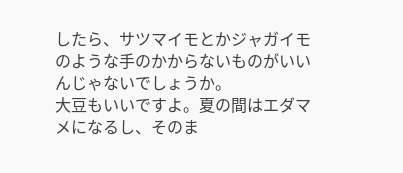したら、サツマイモとかジャガイモのような手のかからないものがいいんじゃないでしょうか。
大豆もいいですよ。夏の間はエダマメになるし、そのま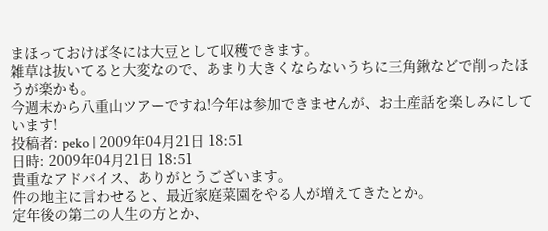まほっておけば冬には大豆として収穫できます。
雑草は抜いてると大変なので、あまり大きくならないうちに三角鍬などで削ったほうが楽かも。
今週末から八重山ツアーですね!今年は参加できませんが、お土産話を楽しみにしています!
投稿者: peko | 2009年04月21日 18:51
日時: 2009年04月21日 18:51
貴重なアドバイス、ありがとうございます。
件の地主に言わせると、最近家庭菜園をやる人が増えてきたとか。
定年後の第二の人生の方とか、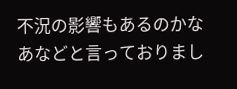不況の影響もあるのかなあなどと言っておりまし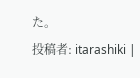た。
投稿者: itarashiki |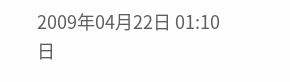2009年04月22日 01:10
日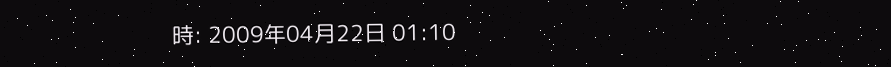時: 2009年04月22日 01:10